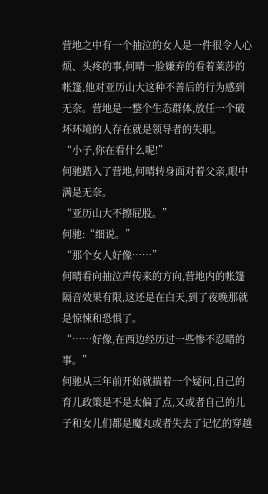营地之中有一个抽泣的女人是一件很令人心烦、头疼的事,何晴一脸嫌弃的看着莱莎的帐篷,他对亚历山大这种不善后的行为感到无奈。营地是一整个生态群体,放任一个破坏环境的人存在就是领导者的失职。
“小子,你在看什么呢!”
何驰踏入了营地,何晴转身面对着父亲,眼中满是无奈。
“亚历山大不擦屁股。”
何驰:“细说。”
“那个女人好像……”
何晴看向抽泣声传来的方向,营地内的帐篷隔音效果有限,这还是在白天,到了夜晚那就是惊悚和恐惧了。
“……好像,在西边经历过一些惨不忍睹的事。”
何驰从三年前开始就揣着一个疑问,自己的育儿政策是不是太偏了点,又或者自己的儿子和女儿们都是魔丸或者失去了记忆的穿越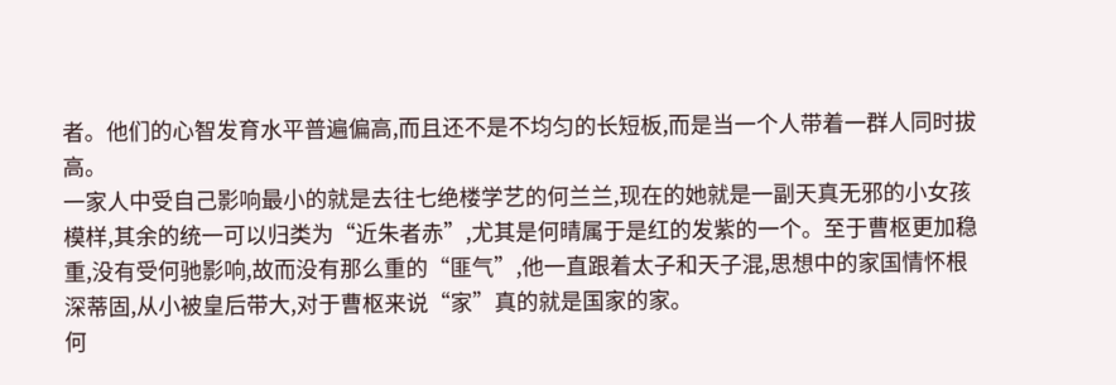者。他们的心智发育水平普遍偏高,而且还不是不均匀的长短板,而是当一个人带着一群人同时拔高。
一家人中受自己影响最小的就是去往七绝楼学艺的何兰兰,现在的她就是一副天真无邪的小女孩模样,其余的统一可以归类为“近朱者赤”,尤其是何晴属于是红的发紫的一个。至于曹枢更加稳重,没有受何驰影响,故而没有那么重的“匪气”,他一直跟着太子和天子混,思想中的家国情怀根深蒂固,从小被皇后带大,对于曹枢来说“家”真的就是国家的家。
何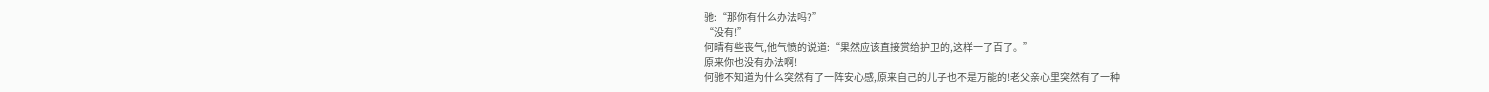驰:“那你有什么办法吗?”
“没有!”
何晴有些丧气,他气愤的说道:“果然应该直接赏给护卫的,这样一了百了。”
原来你也没有办法啊!
何驰不知道为什么突然有了一阵安心感,原来自己的儿子也不是万能的!老父亲心里突然有了一种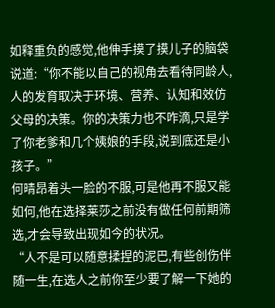如释重负的感觉,他伸手摸了摸儿子的脑袋说道:“你不能以自己的视角去看待同龄人,人的发育取决于环境、营养、认知和效仿父母的决策。你的决策力也不咋滴,只是学了你老爹和几个姨娘的手段,说到底还是小孩子。”
何晴昂着头一脸的不服,可是他再不服又能如何,他在选择莱莎之前没有做任何前期筛选,才会导致出现如今的状况。
“人不是可以随意揉捏的泥巴,有些创伤伴随一生,在选人之前你至少要了解一下她的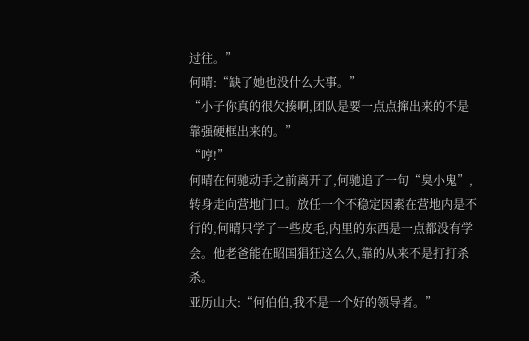过往。”
何晴:“缺了她也没什么大事。”
“小子你真的很欠揍啊,团队是要一点点撺出来的不是靠强硬框出来的。”
“哼!”
何晴在何驰动手之前离开了,何驰追了一句“臭小鬼”,转身走向营地门口。放任一个不稳定因素在营地内是不行的,何晴只学了一些皮毛,内里的东西是一点都没有学会。他老爸能在昭国猖狂这么久,靠的从来不是打打杀杀。
亚历山大:“何伯伯,我不是一个好的领导者。”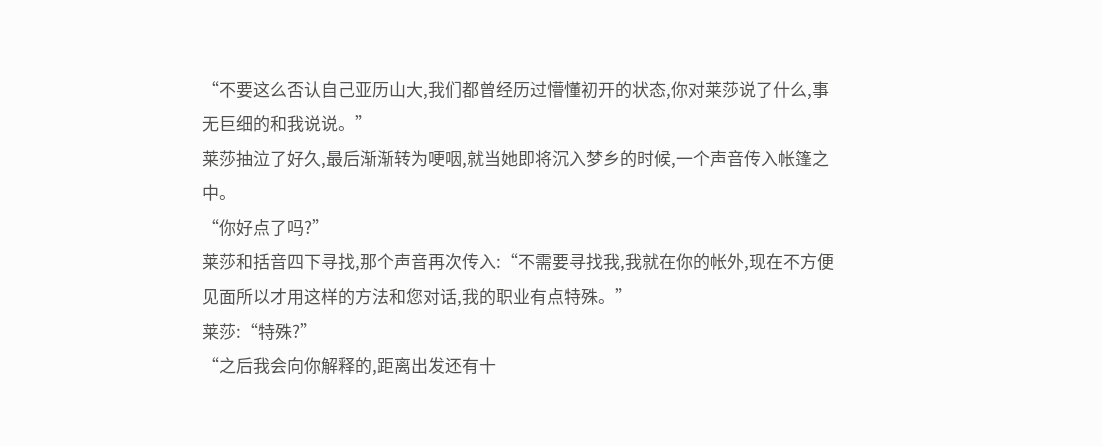“不要这么否认自己亚历山大,我们都曾经历过懵懂初开的状态,你对莱莎说了什么,事无巨细的和我说说。”
莱莎抽泣了好久,最后渐渐转为哽咽,就当她即将沉入梦乡的时候,一个声音传入帐篷之中。
“你好点了吗?”
莱莎和括音四下寻找,那个声音再次传入:“不需要寻找我,我就在你的帐外,现在不方便见面所以才用这样的方法和您对话,我的职业有点特殊。”
莱莎:“特殊?”
“之后我会向你解释的,距离出发还有十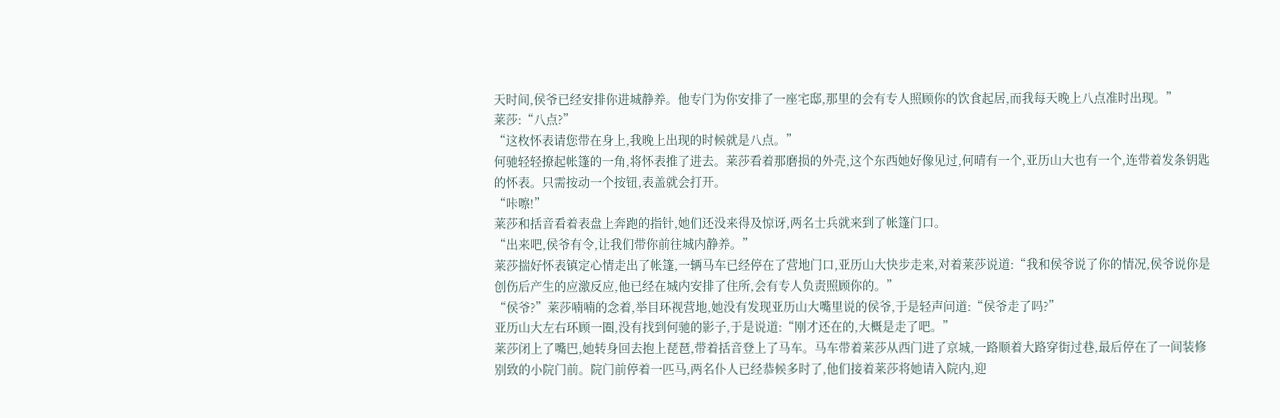天时间,侯爷已经安排你进城静养。他专门为你安排了一座宅邸,那里的会有专人照顾你的饮食起居,而我每天晚上八点准时出现。”
莱莎:“八点?”
“这枚怀表请您带在身上,我晚上出现的时候就是八点。”
何驰轻轻撩起帐篷的一角,将怀表推了进去。莱莎看着那磨损的外壳,这个东西她好像见过,何晴有一个,亚历山大也有一个,连带着发条钥匙的怀表。只需按动一个按钮,表盖就会打开。
“咔嚓!”
莱莎和括音看着表盘上奔跑的指针,她们还没来得及惊讶,两名士兵就来到了帐篷门口。
“出来吧,侯爷有令,让我们带你前往城内静养。”
莱莎揣好怀表镇定心情走出了帐篷,一辆马车已经停在了营地门口,亚历山大快步走来,对着莱莎说道:“我和侯爷说了你的情况,侯爷说你是创伤后产生的应激反应,他已经在城内安排了住所,会有专人负责照顾你的。”
“侯爷?”莱莎喃喃的念着,举目环视营地,她没有发现亚历山大嘴里说的侯爷,于是轻声问道:“侯爷走了吗?”
亚历山大左右环顾一圈,没有找到何驰的影子,于是说道:“刚才还在的,大概是走了吧。”
莱莎闭上了嘴巴,她转身回去抱上琵琶,带着括音登上了马车。马车带着莱莎从西门进了京城,一路顺着大路穿街过巷,最后停在了一间装修别致的小院门前。院门前停着一匹马,两名仆人已经恭候多时了,他们接着莱莎将她请入院内,迎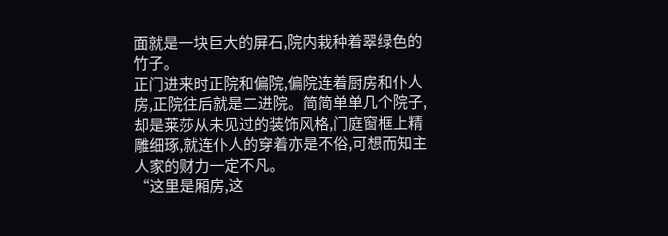面就是一块巨大的屏石,院内栽种着翠绿色的竹子。
正门进来时正院和偏院,偏院连着厨房和仆人房,正院往后就是二进院。简简单单几个院子,却是莱莎从未见过的装饰风格,门庭窗框上精雕细琢,就连仆人的穿着亦是不俗,可想而知主人家的财力一定不凡。
“这里是厢房,这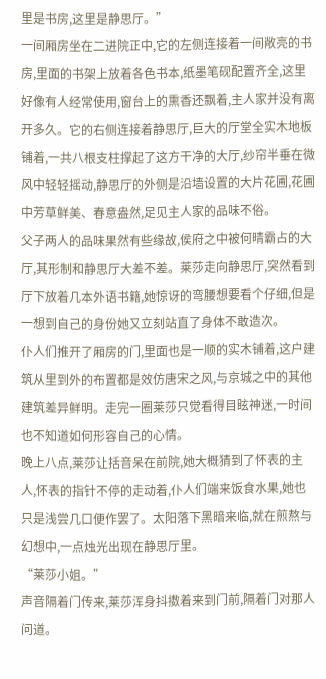里是书房,这里是静思厅。”
一间厢房坐在二进院正中,它的左侧连接着一间敞亮的书房,里面的书架上放着各色书本,纸墨笔砚配置齐全,这里好像有人经常使用,窗台上的熏香还飘着,主人家并没有离开多久。它的右侧连接着静思厅,巨大的厅堂全实木地板铺着,一共八根支柱撑起了这方干净的大厅,纱帘半垂在微风中轻轻摇动,静思厅的外侧是沿墙设置的大片花圃,花圃中芳草鲜美、春意盎然,足见主人家的品味不俗。
父子两人的品味果然有些缘故,侯府之中被何晴霸占的大厅,其形制和静思厅大差不差。莱莎走向静思厅,突然看到厅下放着几本外语书籍,她惊讶的弯腰想要看个仔细,但是一想到自己的身份她又立刻站直了身体不敢造次。
仆人们推开了厢房的门,里面也是一顺的实木铺着,这户建筑从里到外的布置都是效仿唐宋之风,与京城之中的其他建筑差异鲜明。走完一圈莱莎只觉看得目眩神迷,一时间也不知道如何形容自己的心情。
晚上八点,莱莎让括音呆在前院,她大概猜到了怀表的主人,怀表的指针不停的走动着,仆人们端来饭食水果,她也只是浅尝几口便作罢了。太阳落下黑暗来临,就在煎熬与幻想中,一点烛光出现在静思厅里。
“莱莎小姐。”
声音隔着门传来,莱莎浑身抖擞着来到门前,隔着门对那人问道。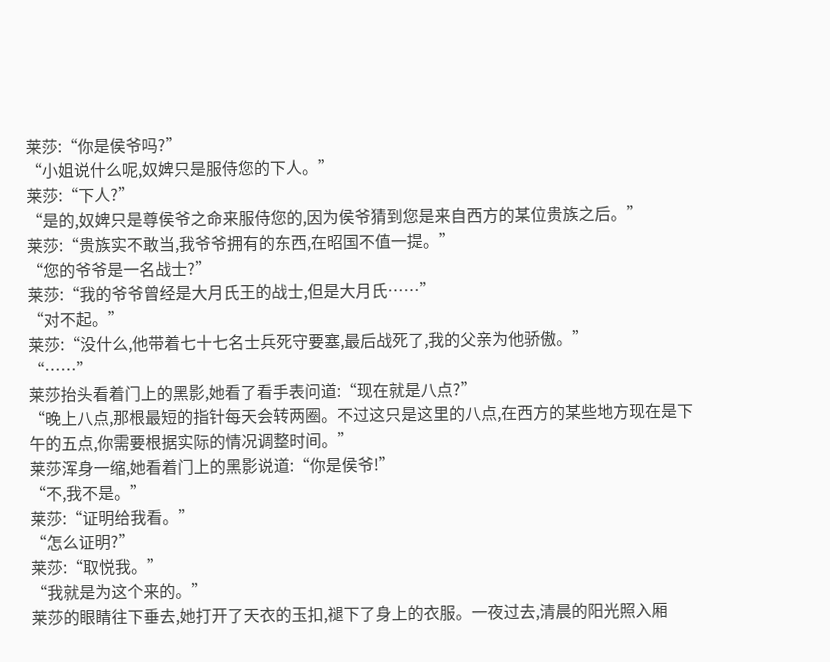莱莎:“你是侯爷吗?”
“小姐说什么呢,奴婢只是服侍您的下人。”
莱莎:“下人?”
“是的,奴婢只是尊侯爷之命来服侍您的,因为侯爷猜到您是来自西方的某位贵族之后。”
莱莎:“贵族实不敢当,我爷爷拥有的东西,在昭国不值一提。”
“您的爷爷是一名战士?”
莱莎:“我的爷爷曾经是大月氏王的战士,但是大月氏……”
“对不起。”
莱莎:“没什么,他带着七十七名士兵死守要塞,最后战死了,我的父亲为他骄傲。”
“……”
莱莎抬头看着门上的黑影,她看了看手表问道:“现在就是八点?”
“晚上八点,那根最短的指针每天会转两圈。不过这只是这里的八点,在西方的某些地方现在是下午的五点,你需要根据实际的情况调整时间。”
莱莎浑身一缩,她看着门上的黑影说道:“你是侯爷!”
“不,我不是。”
莱莎:“证明给我看。”
“怎么证明?”
莱莎:“取悦我。”
“我就是为这个来的。”
莱莎的眼睛往下垂去,她打开了天衣的玉扣,褪下了身上的衣服。一夜过去,清晨的阳光照入厢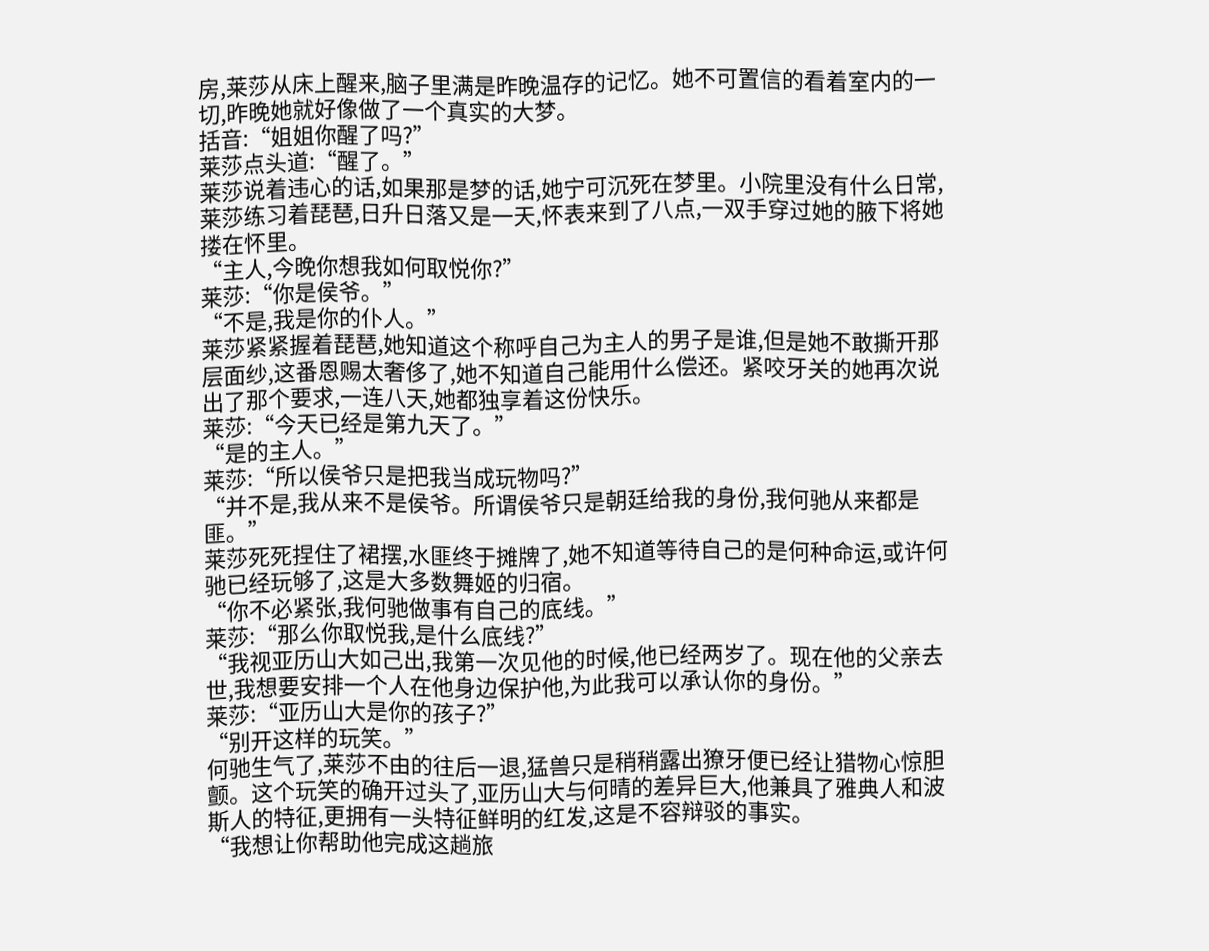房,莱莎从床上醒来,脑子里满是昨晚温存的记忆。她不可置信的看着室内的一切,昨晚她就好像做了一个真实的大梦。
括音:“姐姐你醒了吗?”
莱莎点头道:“醒了。”
莱莎说着违心的话,如果那是梦的话,她宁可沉死在梦里。小院里没有什么日常,莱莎练习着琵琶,日升日落又是一天,怀表来到了八点,一双手穿过她的腋下将她搂在怀里。
“主人,今晚你想我如何取悦你?”
莱莎:“你是侯爷。”
“不是,我是你的仆人。”
莱莎紧紧握着琵琶,她知道这个称呼自己为主人的男子是谁,但是她不敢撕开那层面纱,这番恩赐太奢侈了,她不知道自己能用什么偿还。紧咬牙关的她再次说出了那个要求,一连八天,她都独享着这份快乐。
莱莎:“今天已经是第九天了。”
“是的主人。”
莱莎:“所以侯爷只是把我当成玩物吗?”
“并不是,我从来不是侯爷。所谓侯爷只是朝廷给我的身份,我何驰从来都是匪。”
莱莎死死捏住了裙摆,水匪终于摊牌了,她不知道等待自己的是何种命运,或许何驰已经玩够了,这是大多数舞姬的归宿。
“你不必紧张,我何驰做事有自己的底线。”
莱莎:“那么你取悦我,是什么底线?”
“我视亚历山大如己出,我第一次见他的时候,他已经两岁了。现在他的父亲去世,我想要安排一个人在他身边保护他,为此我可以承认你的身份。”
莱莎:“亚历山大是你的孩子?”
“别开这样的玩笑。”
何驰生气了,莱莎不由的往后一退,猛兽只是稍稍露出獠牙便已经让猎物心惊胆颤。这个玩笑的确开过头了,亚历山大与何晴的差异巨大,他兼具了雅典人和波斯人的特征,更拥有一头特征鲜明的红发,这是不容辩驳的事实。
“我想让你帮助他完成这趟旅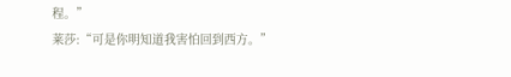程。”
莱莎:“可是你明知道我害怕回到西方。”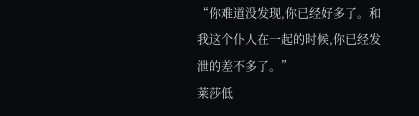“你难道没发现,你已经好多了。和我这个仆人在一起的时候,你已经发泄的差不多了。”
莱莎低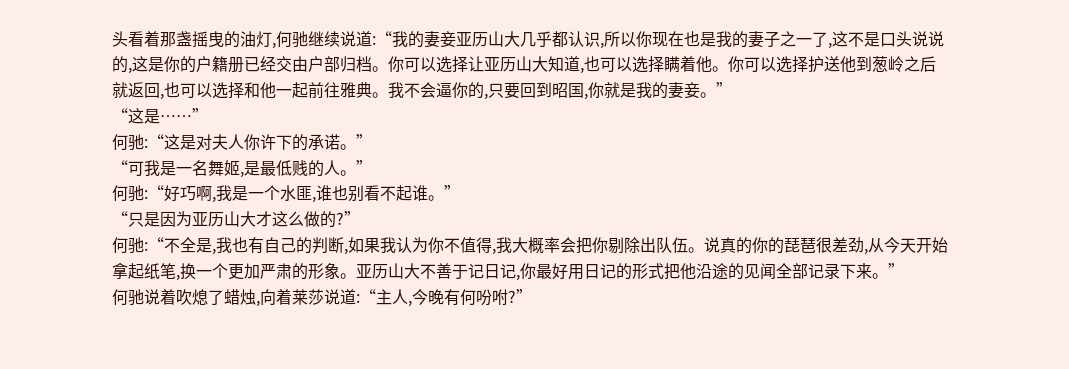头看着那盏摇曳的油灯,何驰继续说道:“我的妻妾亚历山大几乎都认识,所以你现在也是我的妻子之一了,这不是口头说说的,这是你的户籍册已经交由户部归档。你可以选择让亚历山大知道,也可以选择瞒着他。你可以选择护送他到葱岭之后就返回,也可以选择和他一起前往雅典。我不会逼你的,只要回到昭国,你就是我的妻妾。”
“这是……”
何驰:“这是对夫人你许下的承诺。”
“可我是一名舞姬,是最低贱的人。”
何驰:“好巧啊,我是一个水匪,谁也别看不起谁。”
“只是因为亚历山大才这么做的?”
何驰:“不全是,我也有自己的判断,如果我认为你不值得,我大概率会把你剔除出队伍。说真的你的琵琶很差劲,从今天开始拿起纸笔,换一个更加严肃的形象。亚历山大不善于记日记,你最好用日记的形式把他沿途的见闻全部记录下来。”
何驰说着吹熄了蜡烛,向着莱莎说道:“主人,今晚有何吩咐?”